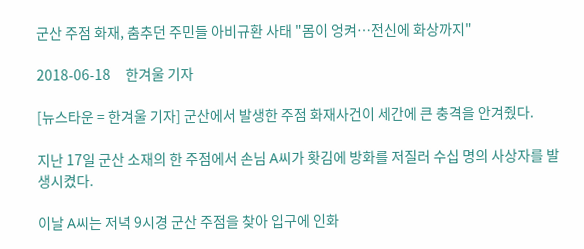군산 주점 화재, 춤추던 주민들 아비규환 사태 "몸이 엉켜…전신에 화상까지"

2018-06-18     한겨울 기자

[뉴스타운 = 한겨울 기자] 군산에서 발생한 주점 화재사건이 세간에 큰 충격을 안겨줬다.

지난 17일 군산 소재의 한 주점에서 손님 A씨가 홧김에 방화를 저질러 수십 명의 사상자를 발생시켰다.

이날 A씨는 저녁 9시경 군산 주점을 찾아 입구에 인화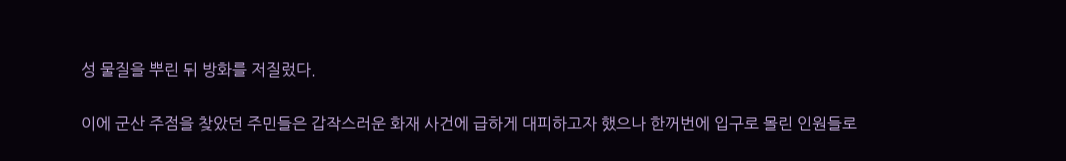성 물질을 뿌린 뒤 방화를 저질렀다.

이에 군산 주점을 찾았던 주민들은 갑작스러운 화재 사건에 급하게 대피하고자 했으나 한꺼번에 입구로 몰린 인원들로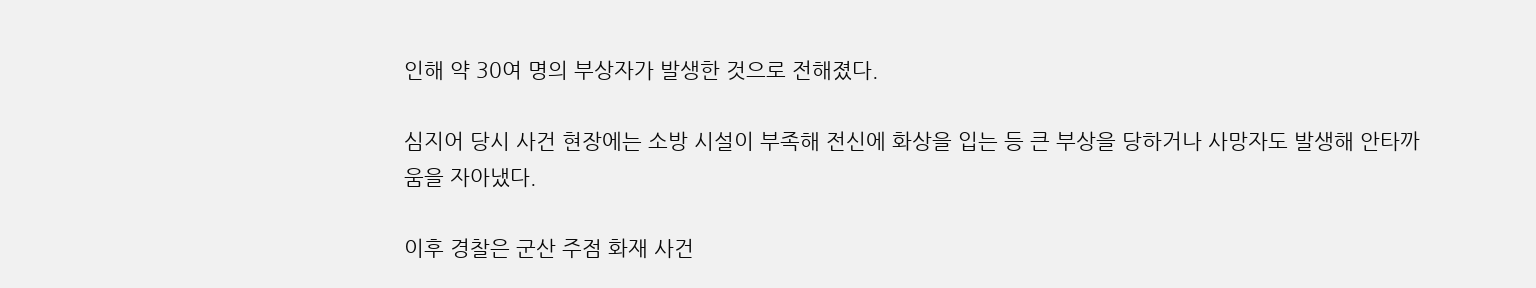인해 약 30여 명의 부상자가 발생한 것으로 전해졌다.

심지어 당시 사건 현장에는 소방 시설이 부족해 전신에 화상을 입는 등 큰 부상을 당하거나 사망자도 발생해 안타까움을 자아냈다.

이후 경찰은 군산 주점 화재 사건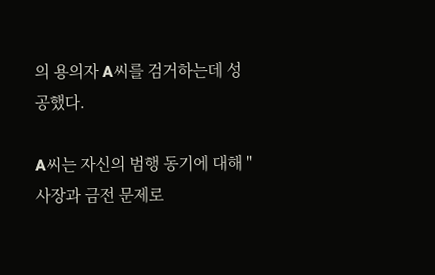의 용의자 A씨를 검거하는데 성공했다.

A씨는 자신의 범행 동기에 대해 "사장과 금전 문제로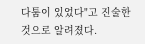다툼이 있었다"고 진술한 것으로 알려졌다.